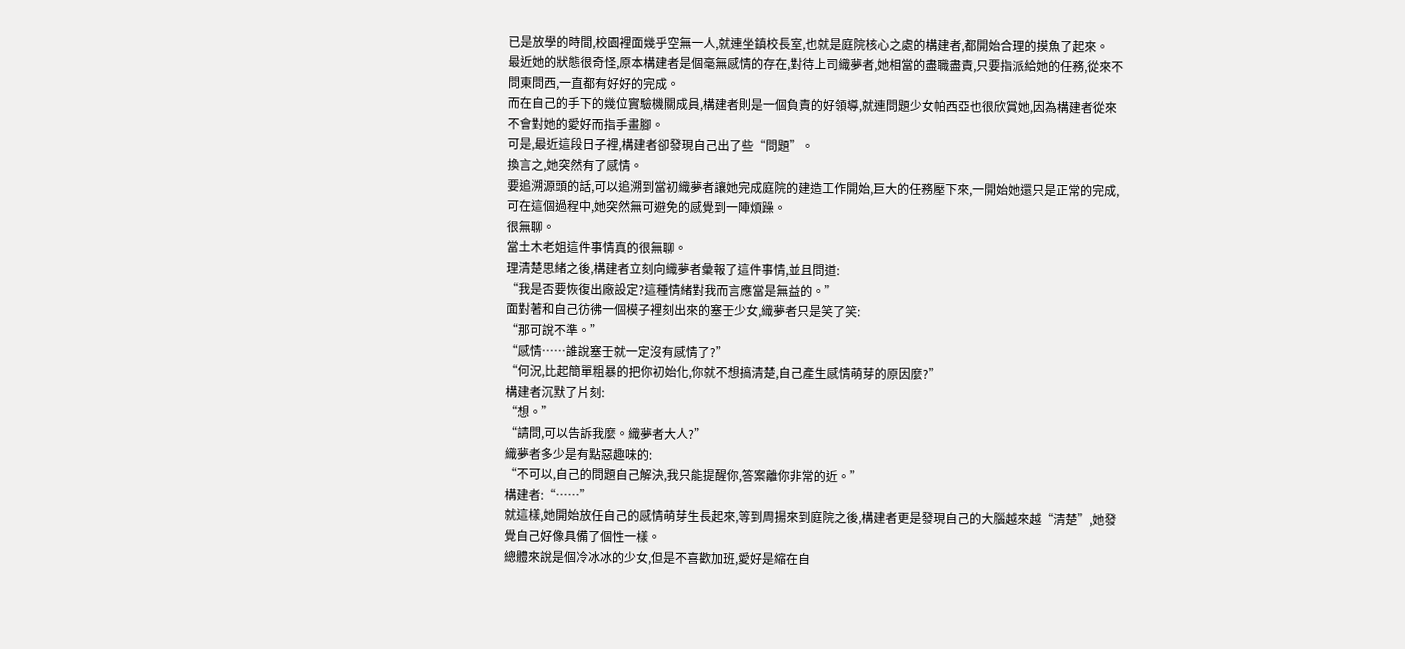已是放學的時間,校園裡面幾乎空無一人,就連坐鎮校長室,也就是庭院核心之處的構建者,都開始合理的摸魚了起來。
最近她的狀態很奇怪,原本構建者是個毫無感情的存在,對待上司織夢者,她相當的盡職盡責,只要指派給她的任務,從來不問東問西,一直都有好好的完成。
而在自己的手下的幾位實驗機關成員,構建者則是一個負責的好領導,就連問題少女帕西亞也很欣賞她,因為構建者從來不會對她的愛好而指手畫腳。
可是,最近這段日子裡,構建者卻發現自己出了些“問題”。
換言之,她突然有了感情。
要追溯源頭的話,可以追溯到當初織夢者讓她完成庭院的建造工作開始,巨大的任務壓下來,一開始她還只是正常的完成,可在這個過程中,她突然無可避免的感覺到一陣煩躁。
很無聊。
當土木老姐這件事情真的很無聊。
理清楚思緒之後,構建者立刻向織夢者彙報了這件事情,並且問道:
“我是否要恢復出廠設定?這種情緒對我而言應當是無益的。”
面對著和自己彷彿一個模子裡刻出來的塞壬少女,織夢者只是笑了笑:
“那可說不準。”
“感情……誰說塞壬就一定沒有感情了?”
“何況,比起簡單粗暴的把你初始化,你就不想搞清楚,自己產生感情萌芽的原因麼?”
構建者沉默了片刻:
“想。”
“請問,可以告訴我麼。織夢者大人?”
織夢者多少是有點惡趣味的:
“不可以,自己的問題自己解決,我只能提醒你,答案離你非常的近。”
構建者:“……”
就這樣,她開始放任自己的感情萌芽生長起來,等到周揚來到庭院之後,構建者更是發現自己的大腦越來越“清楚”,她發覺自己好像具備了個性一樣。
總體來說是個冷冰冰的少女,但是不喜歡加班,愛好是縮在自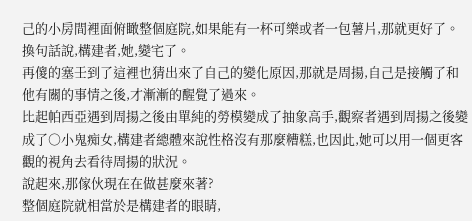己的小房間裡面俯瞰整個庭院,如果能有一杯可樂或者一包薯片,那就更好了。
換句話說,構建者,她,變宅了。
再傻的塞壬到了這裡也猜出來了自己的變化原因,那就是周揚,自己是接觸了和他有關的事情之後,才漸漸的醒覺了過來。
比起帕西亞遇到周揚之後由單純的勞模變成了抽象高手,觀察者遇到周揚之後變成了○小鬼痴女,構建者總體來說性格沒有那麼糟糕,也因此,她可以用一個更客觀的視角去看待周揚的狀況。
說起來,那傢伙現在在做甚麼來著?
整個庭院就相當於是構建者的眼睛,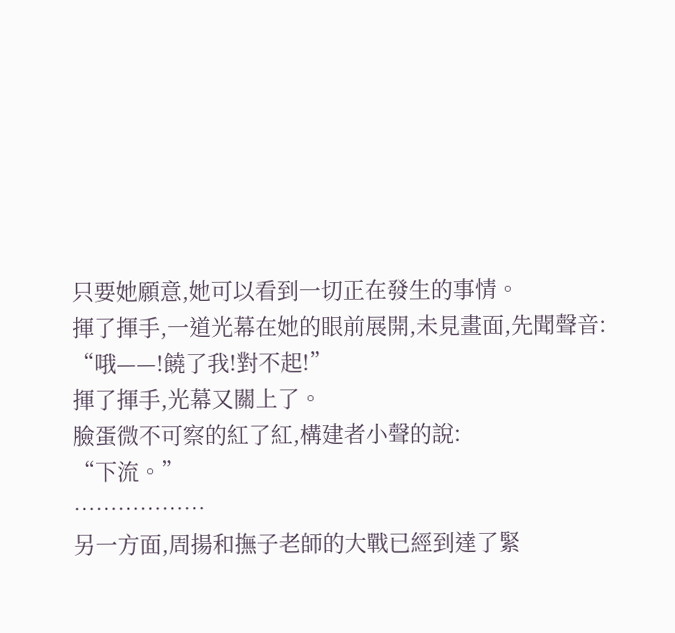只要她願意,她可以看到一切正在發生的事情。
揮了揮手,一道光幕在她的眼前展開,未見畫面,先聞聲音:
“哦——!饒了我!對不起!”
揮了揮手,光幕又關上了。
臉蛋微不可察的紅了紅,構建者小聲的說:
“下流。”
………………
另一方面,周揚和撫子老師的大戰已經到達了緊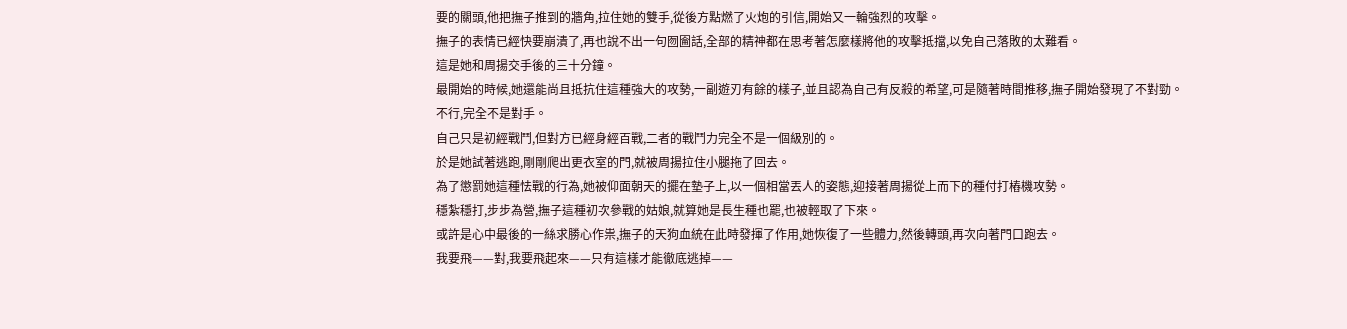要的關頭,他把撫子推到的牆角,拉住她的雙手,從後方點燃了火炮的引信,開始又一輪強烈的攻擊。
撫子的表情已經快要崩潰了,再也說不出一句囫圇話,全部的精神都在思考著怎麼樣將他的攻擊抵擋,以免自己落敗的太難看。
這是她和周揚交手後的三十分鐘。
最開始的時候,她還能尚且抵抗住這種強大的攻勢,一副遊刃有餘的樣子,並且認為自己有反殺的希望,可是隨著時間推移,撫子開始發現了不對勁。
不行,完全不是對手。
自己只是初經戰鬥,但對方已經身經百戰,二者的戰鬥力完全不是一個級別的。
於是她試著逃跑,剛剛爬出更衣室的門,就被周揚拉住小腿拖了回去。
為了懲罰她這種怯戰的行為,她被仰面朝天的擺在墊子上,以一個相當丟人的姿態,迎接著周揚從上而下的種付打樁機攻勢。
穩紮穩打,步步為營,撫子這種初次參戰的姑娘,就算她是長生種也罷,也被輕取了下來。
或許是心中最後的一絲求勝心作祟,撫子的天狗血統在此時發揮了作用,她恢復了一些體力,然後轉頭,再次向著門口跑去。
我要飛——對,我要飛起來——只有這樣才能徹底逃掉——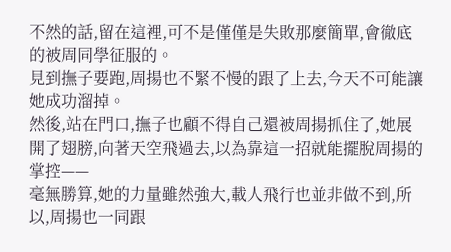不然的話,留在這裡,可不是僅僅是失敗那麼簡單,會徹底的被周同學征服的。
見到撫子要跑,周揚也不緊不慢的跟了上去,今天不可能讓她成功溜掉。
然後,站在門口,撫子也顧不得自己還被周揚抓住了,她展開了翅膀,向著天空飛過去,以為靠這一招就能擺脫周揚的掌控——
毫無勝算,她的力量雖然強大,載人飛行也並非做不到,所以,周揚也一同跟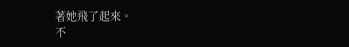著她飛了起來。
不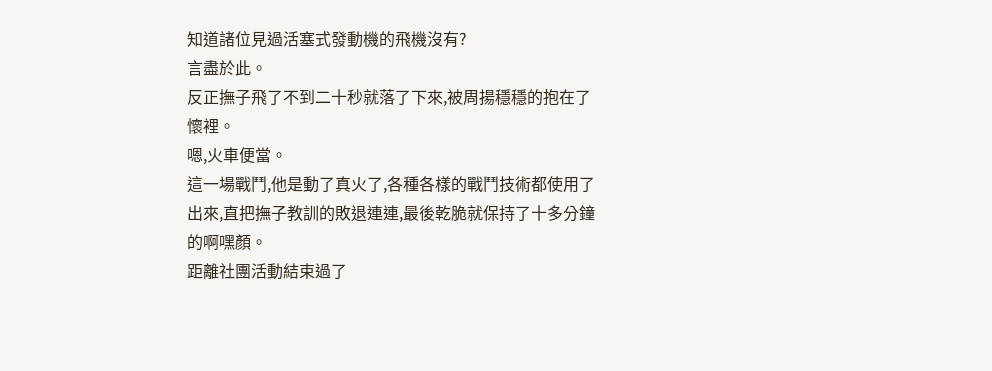知道諸位見過活塞式發動機的飛機沒有?
言盡於此。
反正撫子飛了不到二十秒就落了下來,被周揚穩穩的抱在了懷裡。
嗯,火車便當。
這一場戰鬥,他是動了真火了,各種各樣的戰鬥技術都使用了出來,直把撫子教訓的敗退連連,最後乾脆就保持了十多分鐘的啊嘿顏。
距離社團活動結束過了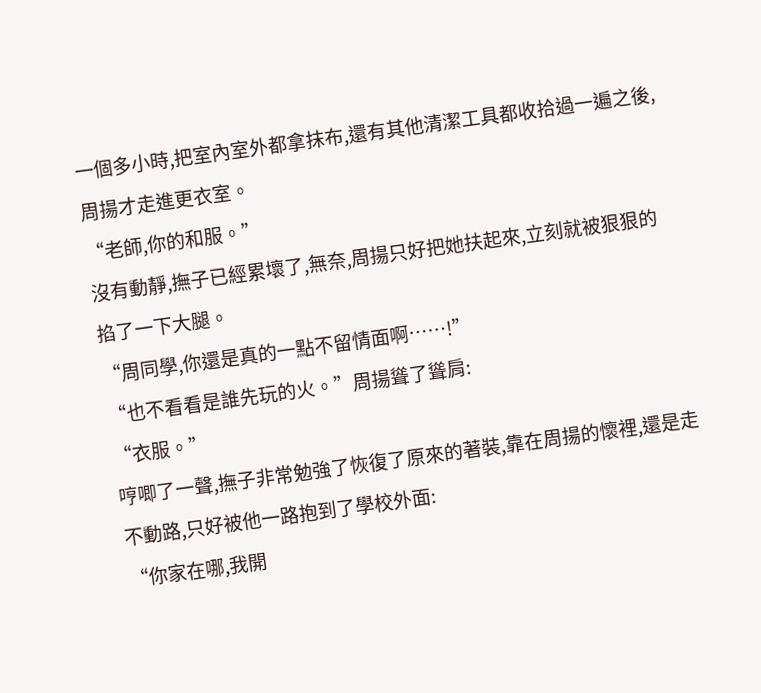一個多小時,把室內室外都拿抹布,還有其他清潔工具都收拾過一遍之後,周揚才走進更衣室。
“老師,你的和服。”
沒有動靜,撫子已經累壞了,無奈,周揚只好把她扶起來,立刻就被狠狠的掐了一下大腿。
“周同學,你還是真的一點不留情面啊……!”
“也不看看是誰先玩的火。”周揚聳了聳肩:
“衣服。”
哼唧了一聲,撫子非常勉強了恢復了原來的著裝,靠在周揚的懷裡,還是走不動路,只好被他一路抱到了學校外面:
“你家在哪,我開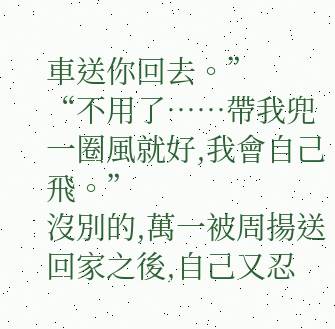車送你回去。”
“不用了……帶我兜一圈風就好,我會自己飛。”
沒別的,萬一被周揚送回家之後,自己又忍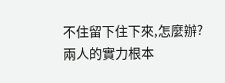不住留下住下來,怎麼辦?
兩人的實力根本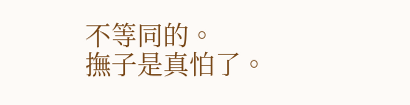不等同的。
撫子是真怕了。